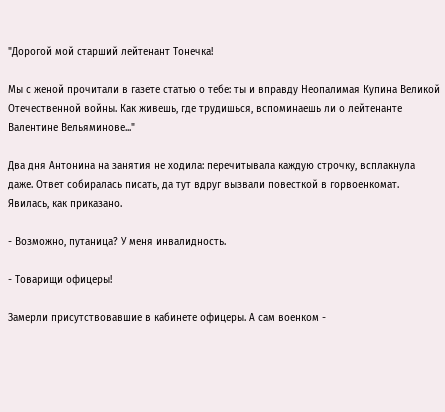"Дорогой мой старший лейтенант Тонечка!

Мы с женой прочитали в газете статью о тебе: ты и вправду Неопалимая Купина Великой Отечественной войны. Как живешь, где трудишься, вспоминаешь ли о лейтенанте Валентине Вельяминове..."

Два дня Антонина на занятия не ходила: перечитывала каждую строчку, всплакнула даже. Ответ собиралась писать, да тут вдруг вызвали повесткой в горвоенкомат. Явилась, как приказано.

- Возможно, путаница? У меня инвалидность.

- Товарищи офицеры!

Замерли присутствовавшие в кабинете офицеры. А сам военком -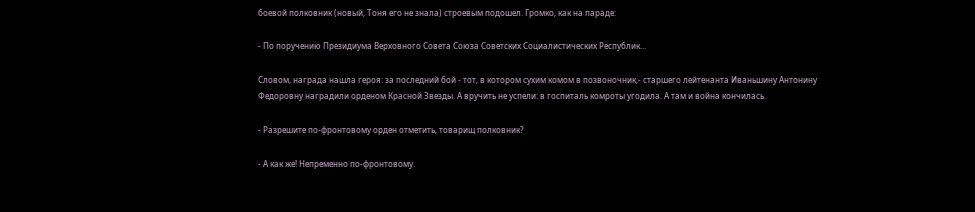боевой полковник (новый, Тоня его не знала) строевым подошел. Громко, как на параде:

- По поручению Президиума Верховного Совета Союза Советских Социалистических Республик...

Словом, награда нашла героя: за последний бой - тот, в котором сухим комом в позвоночник,- старшего лейтенанта Иваньшину Антонину Федоровну наградили орденом Красной Звезды. А вручить не успели: в госпиталь комроты угодила. А там и война кончилась.

- Разрешите по-фронтовому орден отметить, товарищ полковник?

- А как же! Непременно по-фронтовому.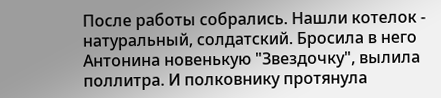После работы собрались. Нашли котелок - натуральный, солдатский. Бросила в него Антонина новенькую "Звездочку", вылила поллитра. И полковнику протянула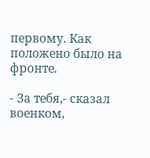первому. Как положено было на фронте.

- За тебя,- сказал военком,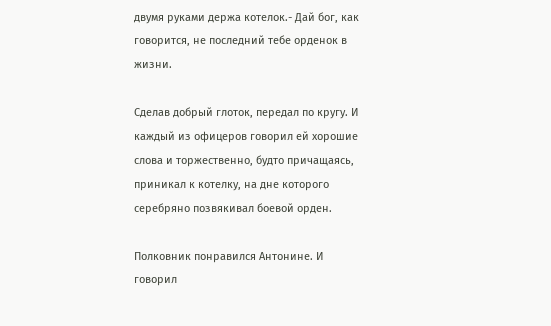двумя руками держа котелок.- Дай бог, как говорится, не последний тебе орденок в жизни.

Сделав добрый глоток, передал по кругу. И каждый из офицеров говорил ей хорошие слова и торжественно, будто причащаясь, приникал к котелку, на дне которого серебряно позвякивал боевой орден.

Полковник понравился Антонине. И говорил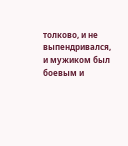толково, и не выпендривался, и мужиком был боевым и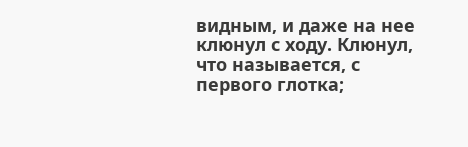видным, и даже на нее клюнул с ходу. Клюнул, что называется, с первого глотка;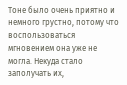Тоне было очень приятно и немного грустно, потому что воспользоваться мгновением она уже не могла. Некуда стало заполучать их,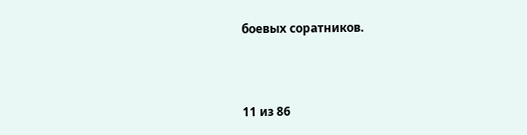боевых соратников.



11 из 86